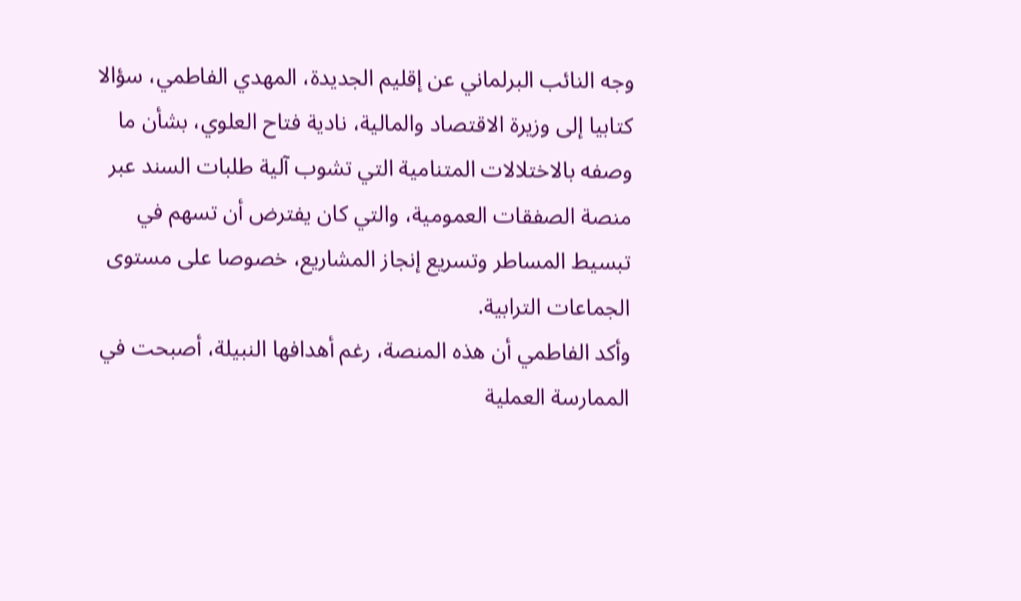وجه النائب البرلماني عن إقليم الجديدة، المهدي الفاطمي، سؤالا كتابيا إلى وزيرة الاقتصاد والمالية، نادية فتاح العلوي، بشأن ما وصفه بالاختلالات المتنامية التي تشوب آلية طلبات السند عبر منصة الصفقات العمومية، والتي كان يفترض أن تسهم في تبسيط المساطر وتسريع إنجاز المشاريع، خصوصا على مستوى الجماعات الترابية.
وأكد الفاطمي أن هذه المنصة، رغم أهدافها النبيلة، أصبحت في الممارسة العملية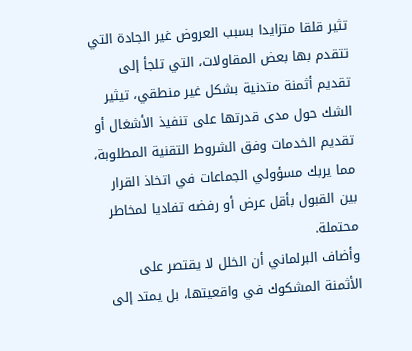تثير قلقا متزايدا بسبب العروض غير الجادة التي تتقدم بها بعض المقاولات، التي تلجأ إلى تقديم أثمنة متدنية بشكل غير منطقي، تيثير الشك حول مدى قدرتها على تنفيذ الأشغال أو تقديم الخدمات وفق الشروط التقنية المطلوبة، مما يربك مسؤولي الجماعات في اتخاذ القرار بين القبول بأقل عرض أو رفضه تفاديا لمخاطر محتملة.
وأضاف البرلماني أن الخلل لا يقتصر على الأثمنة المشكوك في واقعيتها، بل يمتد إلى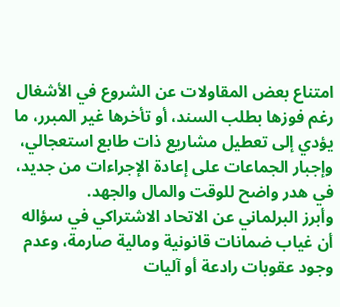امتناع بعض المقاولات عن الشروع في الأشغال رغم فوزها بطلب السند، أو تأخرها غير المبرر، ما يؤدي إلى تعطيل مشاريع ذات طابع استعجالي، وإجبار الجماعات على إعادة الإجراءات من جديد، في هدر واضح للوقت والمال والجهد.
وأبرز البرلماني عن الاتحاد الاشتراكي في سؤاله أن غياب ضمانات قانونية ومالية صارمة، وعدم وجود عقوبات رادعة أو آليات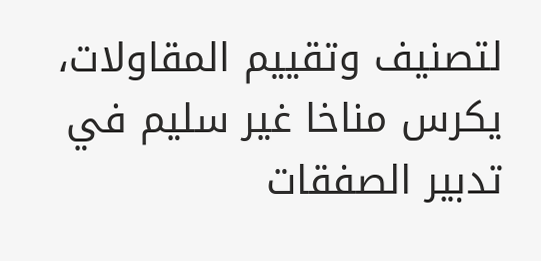لتصنيف وتقييم المقاولات، يكرس مناخا غير سليم في تدبير الصفقات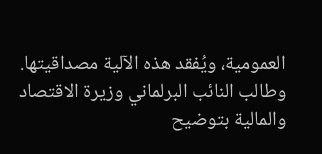العمومية، ويُفقد هذه الآلية مصداقيتها.
وطالب النائب البرلماني وزيرة الاقتصاد والمالية بتوضيح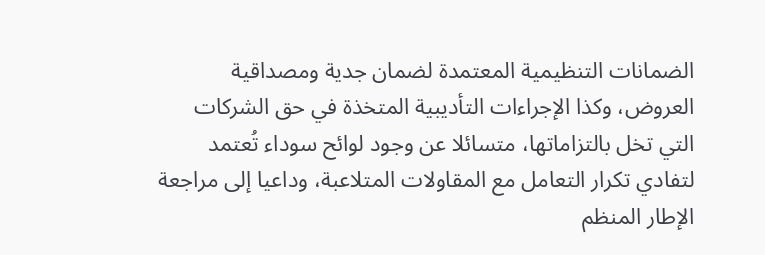الضمانات التنظيمية المعتمدة لضمان جدية ومصداقية العروض، وكذا الإجراءات التأديبية المتخذة في حق الشركات التي تخل بالتزاماتها، متسائلا عن وجود لوائح سوداء تُعتمد لتفادي تكرار التعامل مع المقاولات المتلاعبة، وداعيا إلى مراجعة الإطار المنظم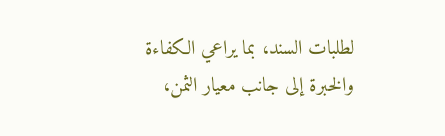لطلبات السند، بما يراعي الكفاءة والخبرة إلى جانب معيار الثمن،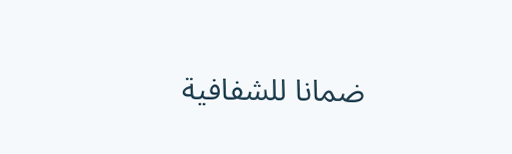ضمانا للشفافية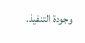وجودة التنفيذ.